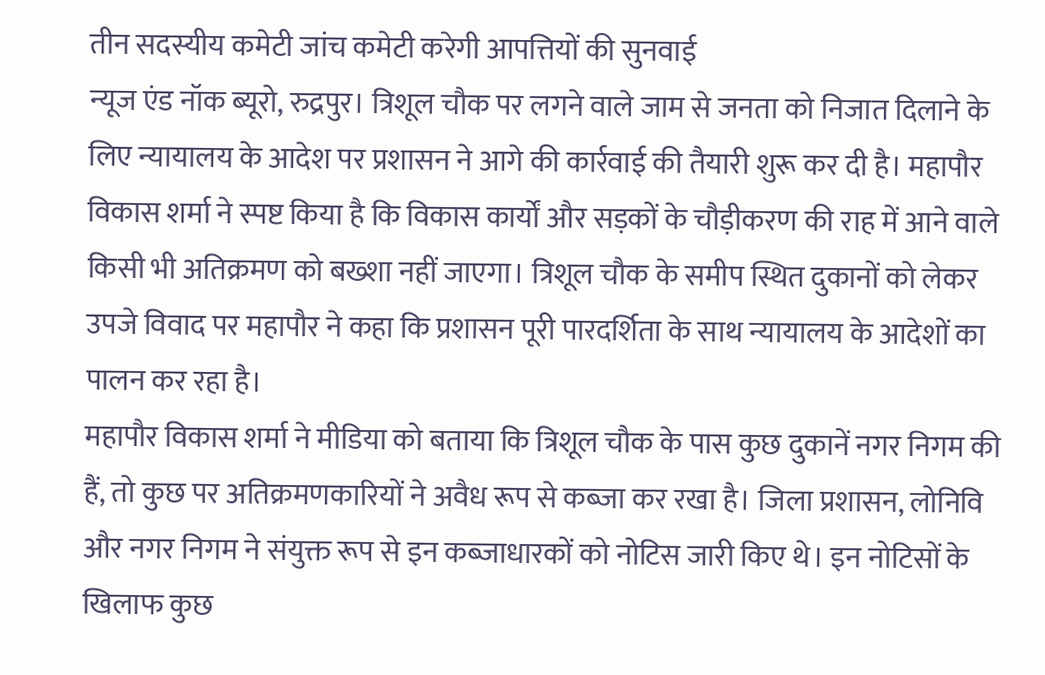तीन सदस्यीय कमेटी जांच कमेटी करेगी आपत्तियों की सुनवाई
न्यूज एंड नॉक ब्यूरो, रुद्रपुर। त्रिशूल चौक पर लगने वाले जाम से जनता को निजात दिलाने के लिए न्यायालय के आदेश पर प्रशासन ने आगे की कार्रवाई की तैयारी शुरू कर दी है। महापौर विकास शर्मा ने स्पष्ट किया है कि विकास कार्यों और सड़कों के चौड़ीकरण की राह में आने वाले किसी भी अतिक्रमण को बख्शा नहीं जाएगा। त्रिशूल चौक के समीप स्थित दुकानों को लेकर उपजे विवाद पर महापौर ने कहा कि प्रशासन पूरी पारदर्शिता के साथ न्यायालय के आदेशों का पालन कर रहा है।
महापौर विकास शर्मा ने मीडिया को बताया कि त्रिशूल चौक के पास कुछ दुकानें नगर निगम की हैं, तो कुछ पर अतिक्रमणकारियों ने अवैध रूप से कब्जा कर रखा है। जिला प्रशासन, लोनिवि और नगर निगम ने संयुक्त रूप से इन कब्जाधारकों को नोटिस जारी किए थे। इन नोटिसों के खिलाफ कुछ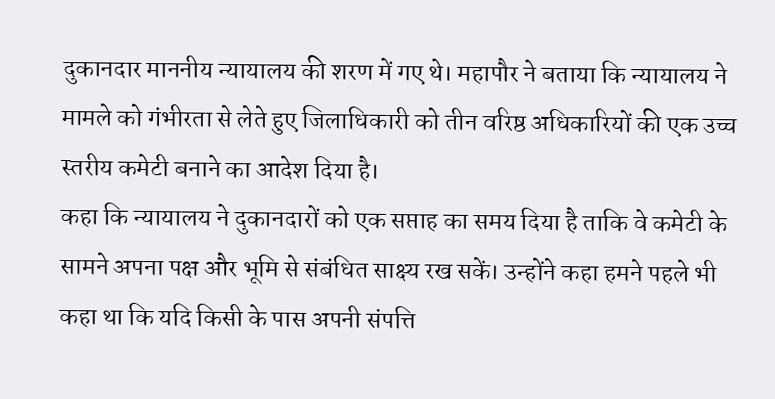दुकानदार माननीय न्यायालय की शरण में गए थे। महापौर ने बताया कि न्यायालय ने मामले को गंभीरता से लेते हुए जिलाधिकारी को तीन वरिष्ठ अधिकारियों की एक उच्च स्तरीय कमेटी बनाने का आदेश दिया है।
कहा कि न्यायालय ने दुकानदारों को एक सप्ताह का समय दिया है ताकि वे कमेटी के सामने अपना पक्ष और भूमि से संबंधित साक्ष्य रख सकें। उन्होंने कहा हमने पहले भी कहा था कि यदि किसी के पास अपनी संपत्ति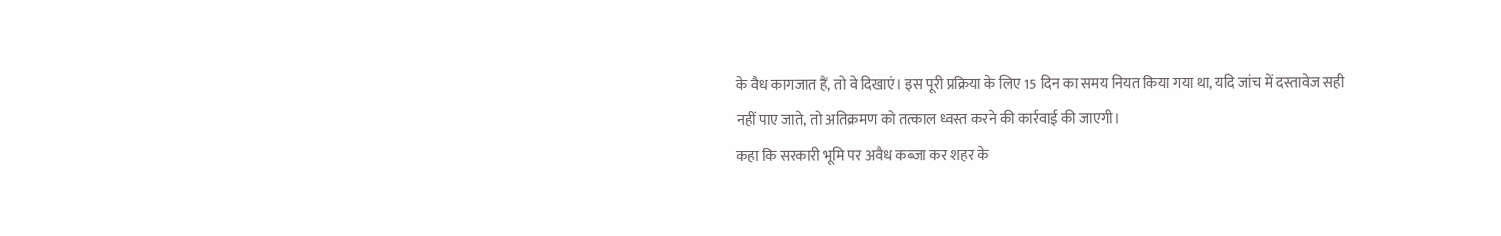के वैध कागजात हैं, तो वे दिखाएं। इस पूरी प्रक्रिया के लिए 15 दिन का समय नियत किया गया था, यदि जांच में दस्तावेज सही नहीं पाए जाते, तो अतिक्रमण को तत्काल ध्वस्त करने की कार्रवाई की जाएगी।
कहा कि सरकारी भूमि पर अवैध कब्जा कर शहर के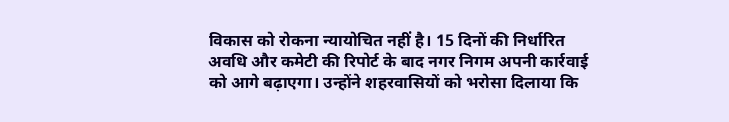विकास को रोकना न्यायोचित नहीं है। 15 दिनों की निर्धारित अवधि और कमेटी की रिपोर्ट के बाद नगर निगम अपनी कार्रवाई को आगे बढ़ाएगा। उन्होंने शहरवासियों को भरोसा दिलाया कि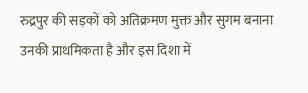रुद्रपुर की सड़कों को अतिक्रमण मुक्त और सुगम बनाना उनकी प्राथमिकता है और इस दिशा में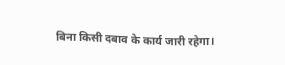बिना किसी दबाव के कार्य जारी रहेगा।